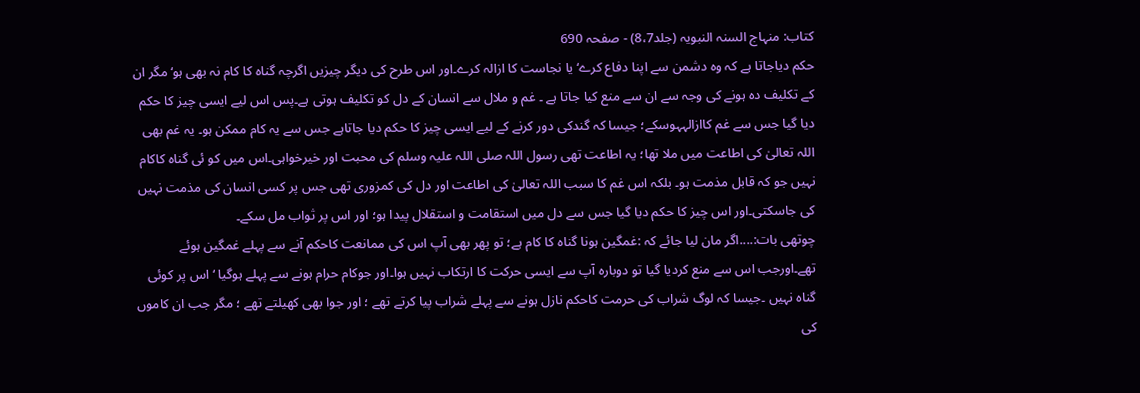کتاب: منہاج السنہ النبویہ (جلد8،7) - صفحہ 690
حکم دیاجاتا ہے کہ وہ دشمن سے اپنا دفاع کرے‘ یا نجاست کا ازالہ کرے۔اور اس طرح کی دیگر چیزیں اگرچہ گناہ کا کام نہ بھی ہو‘ مگر ان کے تکلیف دہ ہونے کی وجہ سے ان سے منع کیا جاتا ہے ۔ غم و ملال سے انسان کے دل کو تکلیف ہوتی ہے۔پس اس لیے ایسی چیز کا حکم دیا گیا جس سے غم کاازالہہوسکے؛ جیسا کہ گندکی دور کرنے کے لیے ایسی چیز کا حکم دیا جاتاہے جس سے یہ کام ممکن ہو۔ یہ غم بھی اللہ تعالیٰ کی اطاعت میں ملا تھا؛ یہ اطاعت تھی رسول اللہ صلی اللہ علیہ وسلم کی محبت اور خیرخواہی۔اس میں کو ئی گناہ کاکام نہیں جو کہ قابل مذمت ہو۔ بلکہ اس غم کا سبب اللہ تعالیٰ کی اطاعت اور دل کی کمزوری تھی جس پر کسی انسان کی مذمت نہیں کی جاسکتی۔اور اس چیز کا حکم دیا گیا جس سے دل میں استقامت و استقلال پیدا ہو؛ اور اس پر ثواب مل سکے۔
چوتھی بات:....اگر مان لیا جائے کہ :غمگین ہونا گناہ کا کام ہے؛ تو پھر بھی آپ اس کی ممانعت کاحکم آنے سے پہلے غمگین ہوئے تھے۔اورجب اس سے منع کردیا گیا تو دوبارہ آپ سے ایسی حرکت کا ارتکاب نہیں ہوا۔اور جوکام حرام ہونے سے پہلے ہوگیا ‘ اس پر کوئی گناہ نہیں ۔جیسا کہ لوگ شراب کی حرمت کاحکم نازل ہونے سے پہلے شراب پیا کرتے تھے ؛ اور جوا بھی کھیلتے تھے ؛ مگر جب ان کاموں کی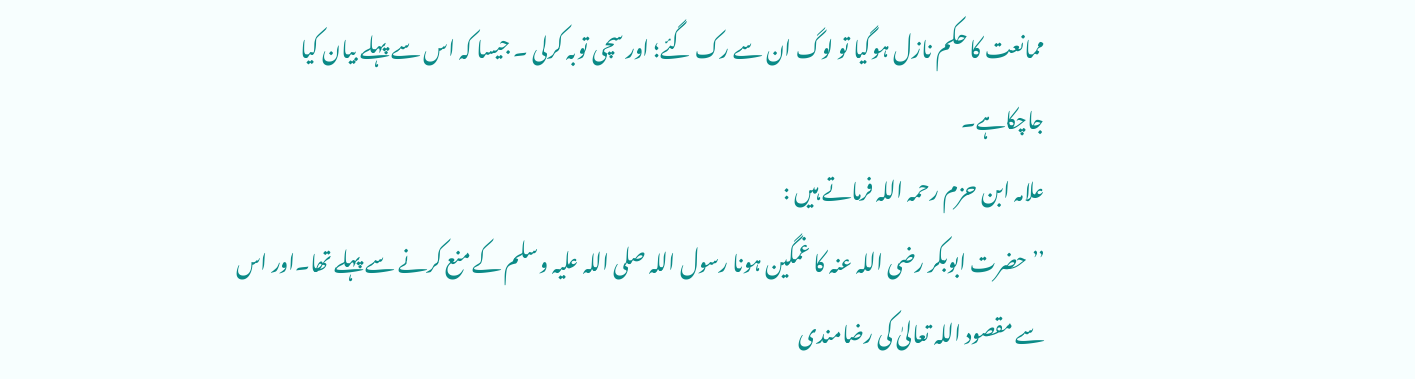ممانعت کا حکم نازل ہوگیا تو لوگ ان سے رک گئے؛ اور سچی توبہ کرلی ۔ جیسا کہ اس سے پہلے بیان کیا جاچکاہے۔
علامہ ابن حزم رحمہ اللہ فرماتے ہیں :
’’ حضرت ابوبکر رضی اللہ عنہ کا غمگین ہونا رسول اللہ صلی اللہ علیہ وسلم کے منع کرنے سے پہلے تھا۔اور اس سے مقصود اللہ تعالیٰ کی رضامندی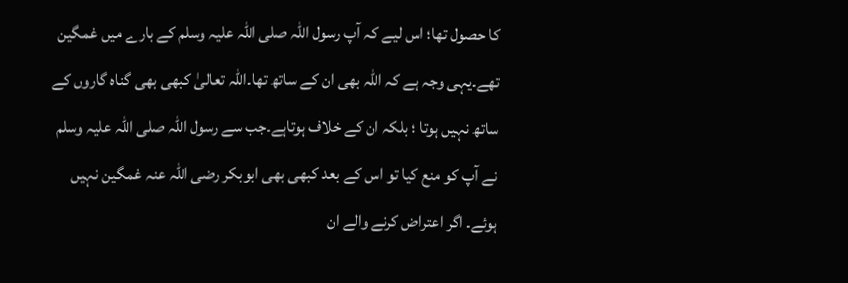کا حصول تھا؛ اس لیے کہ آپ رسول اللہ صلی اللہ علیہ وسلم کے بارے میں غمگین تھے۔یہی وجہ ہے کہ اللہ بھی ان کے ساتھ تھا۔اللہ تعالیٰ کبھی بھی گناہ گاروں کے ساتھ نہیں ہوتا ؛ بلکہ ان کے خلاف ہوتاہے۔جب سے رسول اللہ صلی اللہ علیہ وسلم نے آپ کو منع کیا تو اس کے بعد کبھی بھی ابوبکر رضی اللہ عنہ غمگین نہیں ہوئے۔ اگر اعتراض کرنے والے ان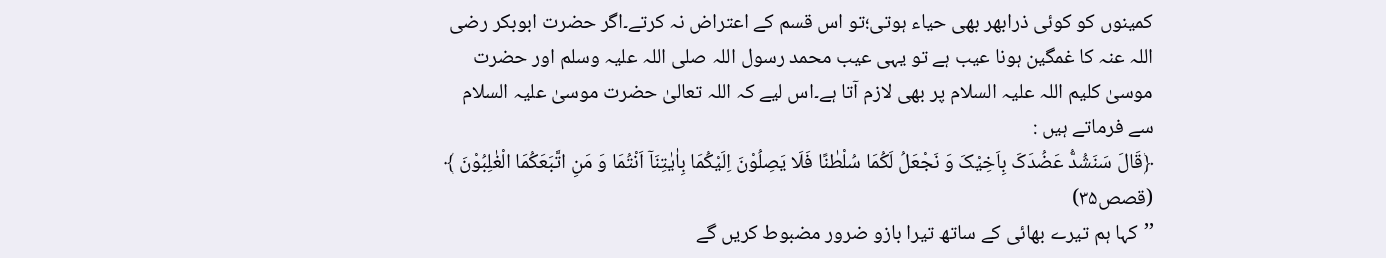کمینوں کو کوئی ذرابھر بھی حیاء ہوتی؛تو اس قسم کے اعتراض نہ کرتے۔اگر حضرت ابوبکر رضی اللہ عنہ کا غمگین ہونا عیب ہے تو یہی عیب محمد رسول اللہ صلی اللہ علیہ وسلم اور حضرت موسیٰ کلیم اللہ علیہ السلام پر بھی لازم آتا ہے۔اس لیے کہ اللہ تعالیٰ حضرت موسیٰ علیہ السلام سے فرماتے ہیں :
﴿قَالَ سَنَشُدُّ عَضُدَکَ بِاَخِیْکَ وَ نَجْعَلُ لَکُمَا سُلْطٰنًا فَلَا یَصِلُوْنَ اِلَیْکُمَا بِاٰیٰتِنَآ اَنْتُمَا وَ مَنِ اتَّبَعَکُمَا الْغٰلِبُوْنَ ﴾ (قصص۳۵)
’’کہا ہم تیرے بھائی کے ساتھ تیرا بازو ضرور مضبوط کریں گے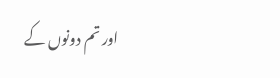اور تم دونوں کے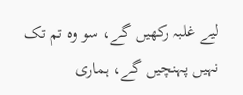لیے غلبہ رکھیں گے، سو وہ تم تک نہیں پہنچیں گے، ہماری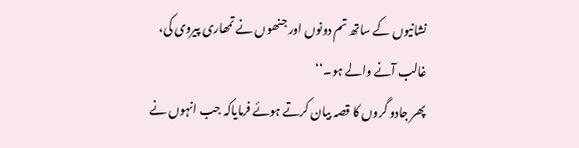نشانیوں کے ساتھ تم دونوں اور جنھوں نے تمھاری پیروی کی، غالب آنے والے ہو۔‘‘
پھر جادو گروں کا قصہ بیان کرتے ہوئے فرمایاکہ جب انہوں نے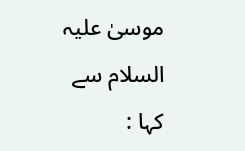موسیٰ علیہ السلام سے کہا :